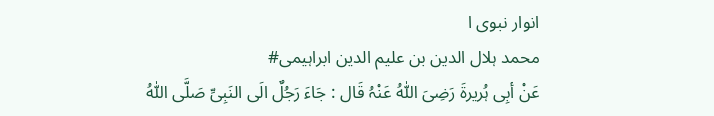انوار نبوی ا
محمد ہلال الدین بن علیم الدین ابراہیمی#
عَنْ أبِی ہُریرةَ رَضِیَ اللّٰہُ عَنْہُ قَال : جَاءَ رَجُلٌ الَی النَبِیِّ صَلَّی اللّٰہُ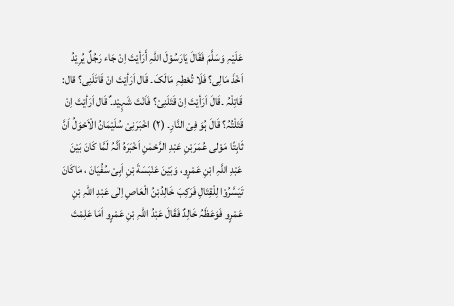عَلَیْہِ وَسَلَّمَ فَقَالَ یَارَسُوْلَ اللّٰہِ أَرَأیْتَ اِنْ جَاء رَجُلٌ یُرِیْدُ اَخْذَ مَالِی؟ فَلَا تُعْطِہِ مَالَکَ۔ قَال اَرَأیْتَ انْ قَاتَلَنِی؟ قال: قَاتِلْہُ ۔قَالَ اَرَأیْتَ اِنْ قَتَلَنِیْ؟ فَاَنْتَ شَہِیْد۔ٌ قَال اَرَأیْتَ اِنْ قَتَلْتُہُ؟ قَالَ ہُوَ فِیْ النَّارِ۔ (۲) اخْبَرَنِیْ سُلَیْمَانُ الْاَحْوَلُ اَنَّ ثَابِتًا مَوْلی عُمَرَبْنِ عَبْدِ الرَّحْمٰنِ اَخْبَرَہُ اَنَّہُ لَمَّا کَانَ بَیْنَ عَبْدِ اللَّہِ ابْنِ عَمْرٍو، وَبَیْنَ عَنْبَسَةَ بْنِ اَبِیْ سُفُیَانَ ، مَاکَانَ تَیَسَّرُوْا لِلْقِتَالِ فَرَکِبَ خَالِدُبْنُ الْعَاصِ اِلٰی عَبْدِ اللّٰہِ بْنِ عَمْرٍو فَوَعَظَہُ خَالِدٌ فَقَالَ عَبْدُ اللّٰہِ بْنِ عَمْرٍو اَمَا عَلِمْتَ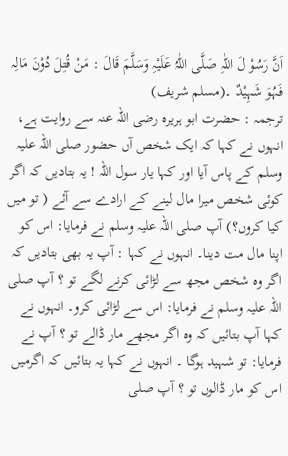اَنَّ رَسُوْ لَ اللّٰہِ صَلَّی اللّٰہُ عَلَیْہِ وَسَلَّمَ قَالَ : مَنْ قُتِلَ دُوْنَ مَالِہ فَہُوَ شَہِیْدٌ ۔(مسلم شریف)
ترجمہ : حضرت ابو ہریرہ رضی اللہ عنہ سے روایت ہے، انہوں نے کہا کہ ایک شخص آں حضور صلی اللہ علیہ وسلم کے پاس آیا اور کہا یار سول اللہ ! یہ بتادیں کہ اگر کوئی شخص میرا مال لینے کے ارادے سے آئے ( تو میں کیا کروں؟) آپ صلی اللہ علیہ وسلم نے فرمایا: اس کو اپنا مال مت دینا۔ انہوں نے کہا : آپ یہ بھی بتادیں کہ اگر وہ شخص مجھ سے لڑائی کرنے لگے تو ؟ آپ صلی اللہ علیہ وسلم نے فرمایا: اس سے لڑائی کرو۔ انہوں نے کہا آپ بتائیں کہ وہ اگر مجھے مار ڈالے تو ؟ آپ نے فرمایا: تو شہید ہوگا ۔ انہوں نے کہا یہ بتائیں کہ اگرمیں اس کو مار ڈالوں تو ؟ آپ صلی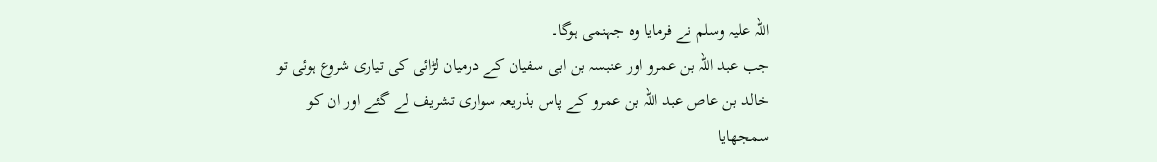اللہ علیہ وسلم نے فرمایا وہ جہنمی ہوگا۔
جب عبد اللہ بن عمرو اور عنبسہ بن ابی سفیان کے درمیان لڑائی کی تیاری شروع ہوئی تو خالد بن عاص عبد اللہ بن عمرو کے پاس بذریعہ سواری تشریف لے گئے اور ان کو سمجھایا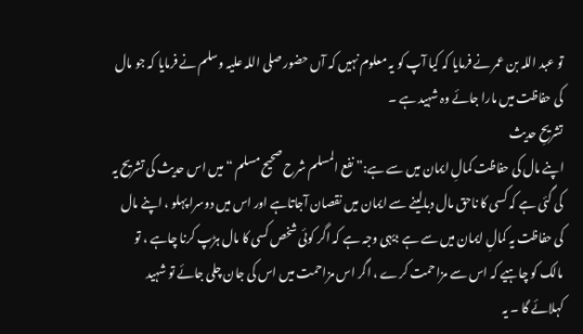تو عبد اللہ بن عمر نے فرمایا کہ کیا آپ کو یہ معلوم نہیں کہ آں حضور صلی اللہ علیہ وسلم نے فرمایا کہ جو مال کی حفاظت میں مارا جائے وہ شہید ہے ۔
تشریحِ حدیث
اپنے مال کی حفاظت کمالِ ایمان میں سے ہے:”نفع المسلم شرح صحیح مسلم “میں اس حدیث کی تشریح یہ کی گئی ہے کہ کسی کا ناحق مال دبالینے سے ایمان میں نقصان آجاتاہے اور اس میں دوسرا پہلو ، اپنے مال کی حفاظت یہ کمالِ ایمان میں سے ہے ؛یہی وجہ ہے کہ اگر کوئی شخص کسی کا مال ہڑپ کرنا چاہے ، تو مالک کو چاہیے کہ اس سے مزاحمت کرے ، اگر اس مزاحمت میں اس کی جان چلی جائے تو شہید کہلائے گا ۔ یہ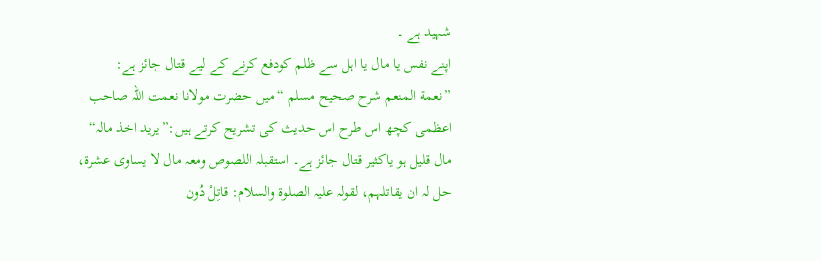شہید ہے ۔
اپنے نفس یا مال یا اہل سے ظلم کودفع کرنے کے لیے قتال جائز ہے:
”نعمة المنعم شرح صحیح مسلم “میں حضرت مولانا نعمت اللہ صاحب اعظمی کچھ اس طرح اس حدیث کی تشریح کرتے ہیں:”یرید اخذ مالہ“ مال قلیل ہو یاکثیر قتال جائز ہے۔ استقبلہ اللصوص ومعہ مال لا یساوی عشرة، حل لہ ان یقاتلہم، لقولہ علیہ الصلوة والسلام: قاتِلْ دُون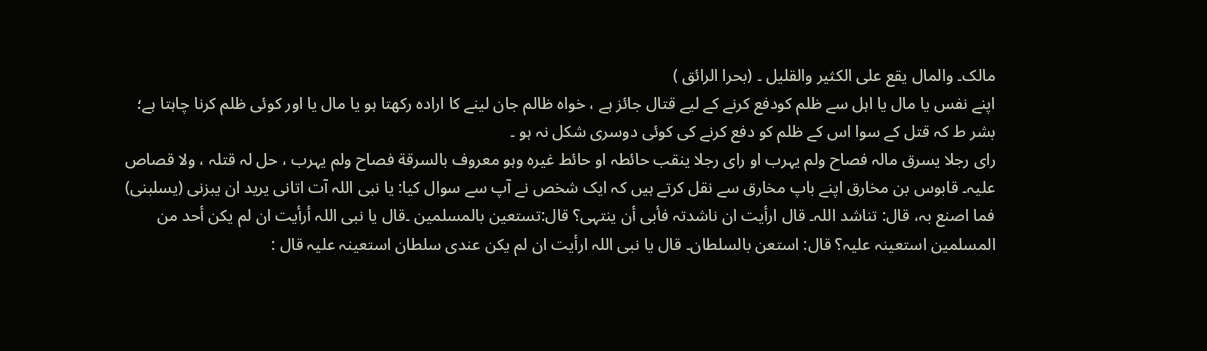مالک۔ والمال یقع علی الکثیر والقلیل ۔ (بحرا الرائق )
اپنے نفس یا مال یا اہل سے ظلم کودفع کرنے کے لیے قتال جائز ہے ، خواہ ظالم جان لینے کا ارادہ رکھتا ہو یا مال یا اور کوئی ظلم کرنا چاہتا ہے؛ بشر ط کہ قتل کے سوا اس کے ظلم کو دفع کرنے کی کوئی دوسری شکل نہ ہو ۔
رای رجلا یسرق مالہ فصاح ولم یہرب او رای رجلا ینقب حائطہ او حائط غیرہ وہو معروف بالسرقة فصاح ولم یہرب ، حل لہ قتلہ ، ولا قصاص علیہ۔ قابوس بن مخارق اپنے باپ مخارق سے نقل کرتے ہیں کہ ایک شخص نے آپ سے سوال کیا: یا نبی اللہ آت اتانی یرید ان یبزنی (یسلبنی) فما اصنع بہ، قال: تناشد اللہ۔ قال ارأیت ان ناشدتہ فأبی أن ینتہی؟ قال:تستعین بالمسلمین ۔قال یا نبی اللہ أرأیت ان لم یکن أحد من المسلمین استعینہ علیہ؟ قال: استعن بالسلطان۔ قال یا نبی اللہ ارأیت ان لم یکن عندی سلطان استعینہ علیہ قال :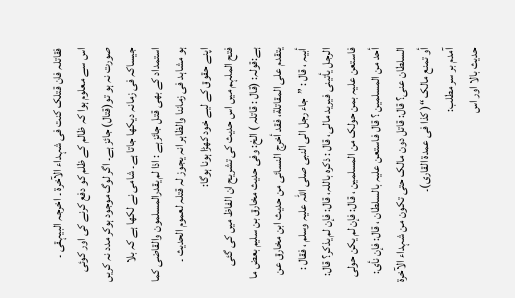فقاتلہ فان قتلک کنت فی شہداء الآخرة ۔ اخرجہ البیہقی ۔
اس سے معلوم ہوا کہ ظالم کے ظلم کو دفع کرنے کی اور کوئی صورت نہ ہو تو(قتال) جائز ہے۔ اگر لوگ موجود ہوکر مدد نہ کریں جیساکہ فی زمانہ دیکھا جاتا ہے۔ شامی نے لکھا ہے کہ بلا استمداد کے بھی قتل جائزہے : اذا لم یقدرالمسلمون والقاضی کما ہو مشاہد فی زماننا والظاہر انہ یجوز لہ قتلہ لعموم الحدیث ۔
اپنے حقوق کے لیے خود کھڑا ہونا ہوگا:
فتح الملہم میں اس حدیث کی تشریح ان الفاظ میں کی گئی ہے:قولہ: (قال : قاتلہ ) الخ: وفی حدیث مخارق بن سلیم بعض ما یتقدم علی المقاتلة، فقد أخرج النسائی من حدیث ابن مخارق عن أبیہ ، قال : ”جاء رجل الی النبی صلی اللہ علیہ وسلم ، فقال : الرجل یأتینی فیرید مالی، قال : ذکرہ باللہ، قال: فإن لم یذکر؟ قال: فاستعن علیہ بمن حولک من المسلمین ، قال: فإن لم یکن حولی أحد من المسلمین ؟ قال فاستعن علیہ بالسلطان ، قال: فإن نأی: السلطان عنی؟ قال: قاتل دون مالک حتی تکون من شہداء الآخرة أو تمنع مالک “( کذا فی عمدة القاری)۔
آمدم بر سر مطلب:
حدیث بالا اور اس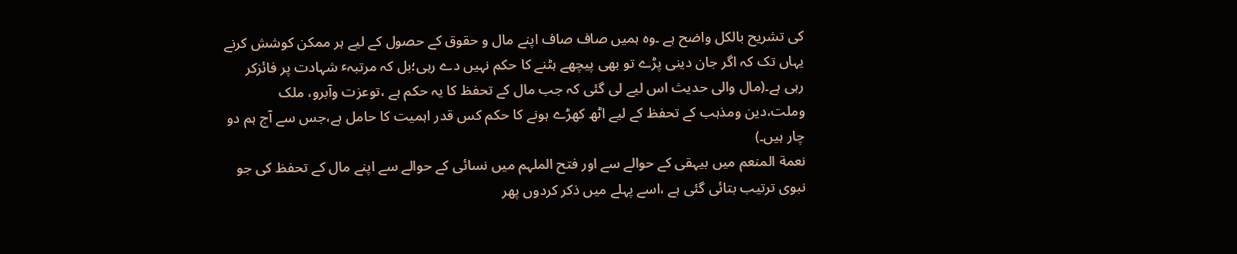کی تشریح بالکل واضح ہے ۔وہ ہمیں صاف صاف اپنے مال و حقوق کے حصول کے لیے ہر ممکن کوشش کرنے یہاں تک کہ اگر جان دینی پڑے تو بھی پیچھے ہٹنے کا حکم نہیں دے رہی؛بل کہ مرتبہٴ شہادت پر فائزکر رہی ہے۔(مال والی حدیث اس لیے لی گئی کہ جب مال کے تحفظ کا یہ حکم ہے ،توعزت وآبرو، ملک وملت،دین ومذہب کے تحفظ کے لیے اٹھ کھڑے ہونے کا حکم کس قدر اہمیت کا حامل ہے،جس سے آج ہم دو چار ہیں۔)
نعمة المنعم میں بیہقی کے حوالے سے اور فتح الملہم میں نسائی کے حوالے سے اپنے مال کے تحفظ کی جو نبوی ترتیب بتائی گئی ہے ،اسے پہلے میں ذکر کردوں پھر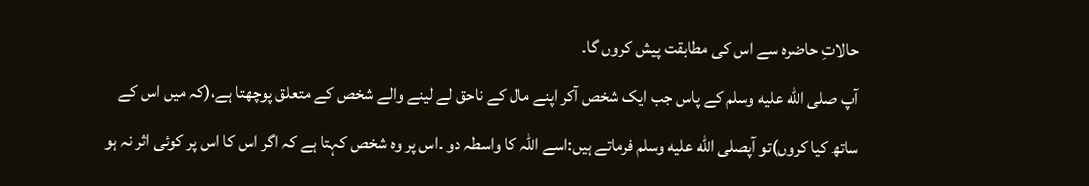حالاتِ حاضرہ سے اس کی مطابقت پیش کروں گا۔
آپ صلى الله عليه وسلم کے پاس جب ایک شخص آکر اپنے مال کے ناحق لے لینے والے شخص کے متعلق پوچھتا ہے،(کہ میں اس کے ساتھ کیا کروں)تو آپصلى الله عليه وسلم فرماتے ہیں:اسے اللہ کا واسطہ دو ۔اس پر وہ شخص کہتا ہے کہ اگر اس کا اس پر کوئی اثر نہ ہو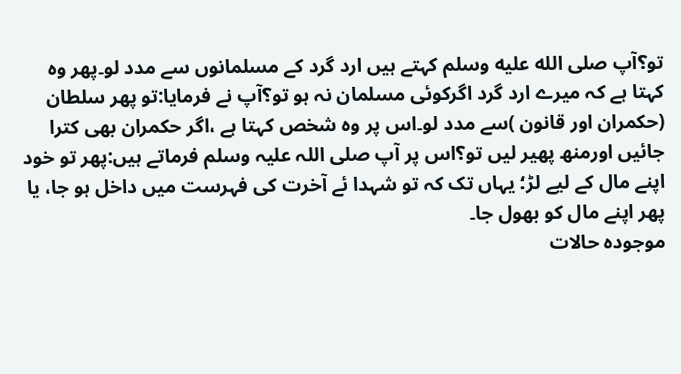تو؟آپ صلى الله عليه وسلم کہتے ہیں ارد گرد کے مسلمانوں سے مدد لو۔پھر وہ کہتا ہے کہ میرے ارد گرد اگرکوئی مسلمان نہ ہو تو؟آپ نے فرمایا:تو پھر سلطان (حکمران اور قانون )سے مدد لو۔اس پر وہ شخص کہتا ہے ،اگر حکمران بھی کترا جائیں اورمنھ پھیر لیں تو؟اس پر آپ صلی اللہ علیہ وسلم فرماتے ہیں:پھر تو خود اپنے مال کے لیے لڑ؛ یہاں تک کہ تو شہدا ئے آخرت کی فہرست میں داخل ہو جا، یا پھر اپنے مال کو بھول جا۔
موجودہ حالات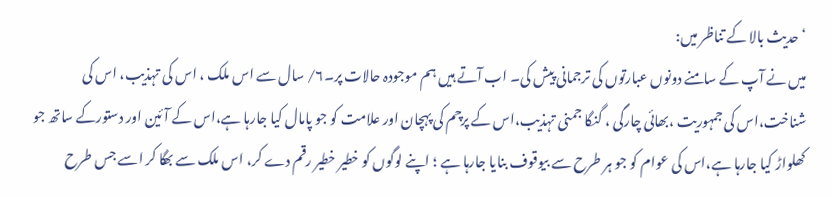‘حدیث بالا کے تناظر میں:
میں نے آپ کے سامنے دونوں عبارتوں کی ترجمانی پیش کی۔ اب آتے ہیں ہم موجودہ حالات پر۔۶/ سال سے اس ملک ، اس کی تہذیب، اس کی شناخت،اس کی جمہوریت ،بھائی چارگی ، گنگا جمنی تہذیب،اس کے پرچم کی پہچان اور علامت کو جو پامال کیا جارہا ہے،اس کے آئین اور دستورکے ساتھ جو کھلواڑ کیا جارہا ہے،اس کی عوام کو جو ہر طرح سے بیوقوف بنایا جارہا ہے ؛ اپنے لوگوں کو خطیر خطیر رقم دے کر، اس ملک سے بھگا کر اسے جس طرح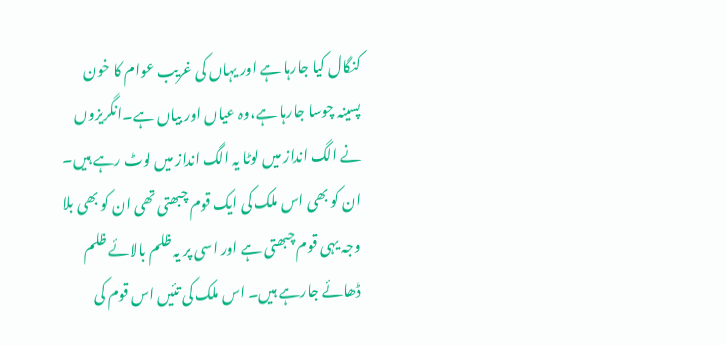کنگال کیا جارہا ہے اور یہاں کی غریب عوام کا خون پسینہ چوسا جارہا ہے،وہ عیاں اور بیاں ہے۔انگریزوں نے الگ انداز میں لوٹا یہ الگ انداز میں لوٹ رہے ہیں۔ ان کو بھی اس ملک کی ایک قوم چبھتی تھی ان کو بھی بلا وجہ یہی قوم چبھتی ہے اور اسی پر یہ ظلم بالائے ظلم ڈھائے جارہے ہیں۔ اس ملک کی تئیں اس قوم کی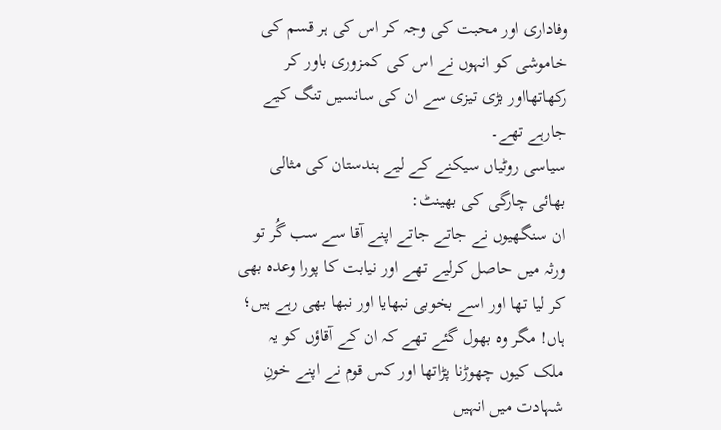وفاداری اور محبت کی وجہ کر اس کی ہر قسم کی خاموشی کو انہوں نے اس کی کمزوری باور کر رکھاتھااور بڑی تیزی سے ان کی سانسیں تنگ کیے جارہے تھے۔
سیاسی روٹیاں سیکنے کے لیے ہندستان کی مثالی بھائی چارگی کی بھینٹ:
ان سنگھیوں نے جاتے جاتے اپنے آقا سے سب گُر تو ورثہ میں حاصل کرلیے تھے اور نیابت کا پورا وعدہ بھی کر لیا تھا اور اسے بخوبی نبھایا اور نبھا بھی رہے ہیں؛ ہاں! مگر وہ بھول گئے تھے کہ ان کے آقاؤں کو یہ ملک کیوں چھوڑنا پڑاتھا اور کس قوم نے اپنے خونِ شہادت میں انہیں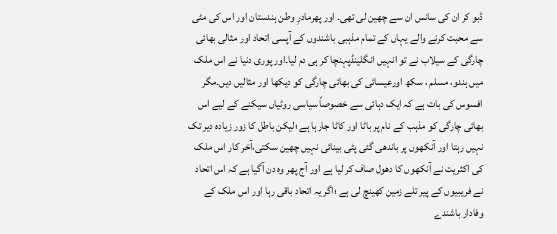ڈبو کر ان کی سانس ان سے چھین لی تھی۔ اور پھرمادرِ وطن ہندستان اور اس کی مٹی سے محبت کرنے والے یہاں کے تمام مذہبی باشندوں کے آپسی اتحاد اور مثالی بھائی چارگی کے سیلاب نے تو انہیں انگلینڈپہنچا کر ہی دم لیا۔اور پوری دنیا نے اس ملک میں ہندو، مسلم ، سکھ اورعیسائی کی بھائی چارگی کو دیکھا اور مثالیں دیں۔مگر افسوس کی بات ہے کہ ایک دہائی سے خصوصاً سیاسی روٹیاں سیکنے کے لیے اس بھائی چارگی کو مذہب کے نام پر باٹا اور کاٹا جارہا ہے ؛لیکن باطل کا زور زیادہ دیر تک نہیں رہتا اور آنکھوں پر باندھی گئی پٹی بینائی نہیں چھین سکتی،آخر کار اس ملک کی اکثریت نے آنکھوں کا دھول صاف کر لیا ہے اور آج پھر وہ دن آگیا ہے کہ اس اتحاد نے فریبیوں کے پیر تلے زمین کھینچ لی ہے ؛اگر یہ اتحاد باقی رہا اور اس ملک کے وفادار باشندے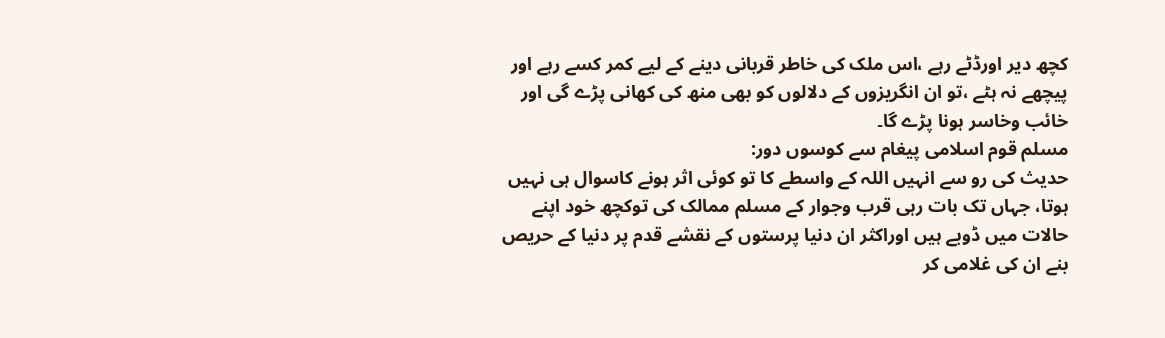کچھ دیر اورڈٹے رہے ،اس ملک کی خاطر قربانی دینے کے لیے کمر کسے رہے اور پیچھے نہ ہٹے ،تو ان انگریزوں کے دلالوں کو بھی منھ کی کھانی پڑے گی اور خائب وخاسر ہونا پڑے گا۔
مسلم قوم اسلامی پیغام سے کوسوں دور:
حدیث کی رو سے انہیں اللہ کے واسطے کا تو کوئی اثر ہونے کاسوال ہی نہیں ہوتا، جہاں تک بات رہی قرب وجوار کے مسلم ممالک کی توکچھ خود اپنے حالات میں ڈوبے ہیں اوراکثر ان دنیا پرستوں کے نقشے قدم پر دنیا کے حریص بنے ان کی غلامی کر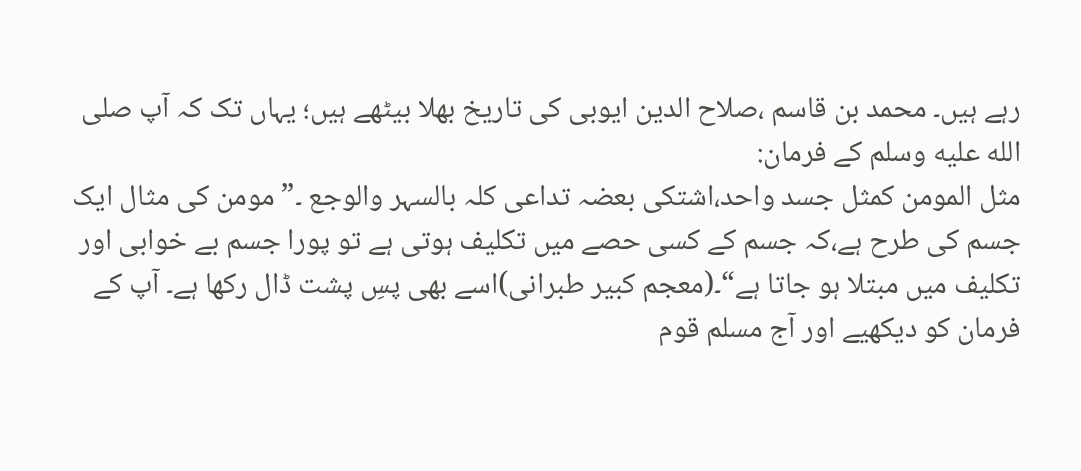رہے ہیں۔ محمد بن قاسم ،صلاح الدین ایوبی کی تاریخ بھلا بیٹھے ہیں؛ یہاں تک کہ آپ صلى الله عليه وسلم کے فرمان:
مثل المومن کمثل جسد واحد،اشتکی بعضہ تداعی کلہ بالسہر والوجع ۔”مومن کی مثال ایک جسم کی طرح ہے،کہ جسم کے کسی حصے میں تکلیف ہوتی ہے تو پورا جسم بے خوابی اور تکلیف میں مبتلا ہو جاتا ہے“۔(معجم کبیر طبرانی)اسے بھی پسِ پشت ڈال رکھا ہے۔ آپ کے فرمان کو دیکھیے اور آج مسلم قوم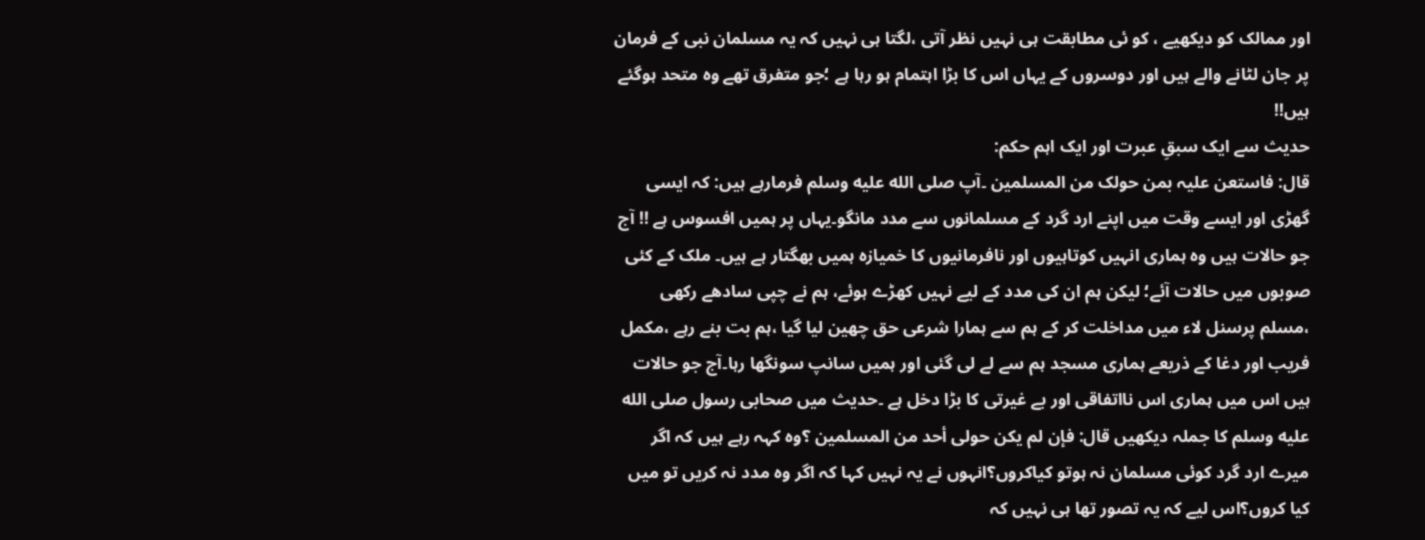اور ممالک کو دیکھیے ، کو ئی مطابقت ہی نہیں نظر آتی ،لگتا ہی نہیں کہ یہ مسلمان نبی کے فرمان پر جان لٹانے والے ہیں اور دوسروں کے یہاں اس کا بڑا اہتمام ہو رہا ہے ؛جو متفرق تھے وہ متحد ہوگئے ہیں!!
حدیث سے ایک سبقِ عبرت اور ایک اہم حکم:
قال: فاستعن علیہ بمن حولک من المسلمین ۔آپ صلى الله عليه وسلم فرمارہے ہیں: کہ ایسی گھڑی اور ایسے وقت میں اپنے ارد گرد کے مسلمانوں سے مدد مانگو۔یہاں پر ہمیں افسوس ہے !! آج جو حالات ہیں وہ ہماری انہیں کوتاہیوں اور نافرمانیوں کا خمیازہ ہمیں بھگتار ہے ہیں۔ ملک کے کئی صوبوں میں حالات آئے؛ لیکن ہم ان کی مدد کے لیے نہیں کھڑے ہوئے، ہم نے چپی سادھے رکھی ،مسلم پرسنل لاء میں مداخلت کر کے ہم سے ہمارا شرعی حق چھین لیا گیا ،ہم بت بنے رہے ،مکمل فریب اور دغا کے ذریعے ہماری مسجد ہم سے لے لی گئی اور ہمیں سانپ سونگھا رہا۔آج جو حالات ہیں اس میں ہماری اس نااتفاقی اور بے غیرتی کا بڑا دخل ہے ۔حدیث میں صحابی رسول صلى الله عليه وسلم کا جملہ دیکھیں قال: فإن لم یکن حولی أحد من المسلمین ؟وہ کہہ رہے ہیں کہ اگر میرے ارد گرد کوئی مسلمان نہ ہوتو کیاکروں؟انہوں نے یہ نہیں کہا کہ اگر وہ مدد نہ کریں تو میں کیا کروں؟اس لیے کہ یہ تصور تھا ہی نہیں کہ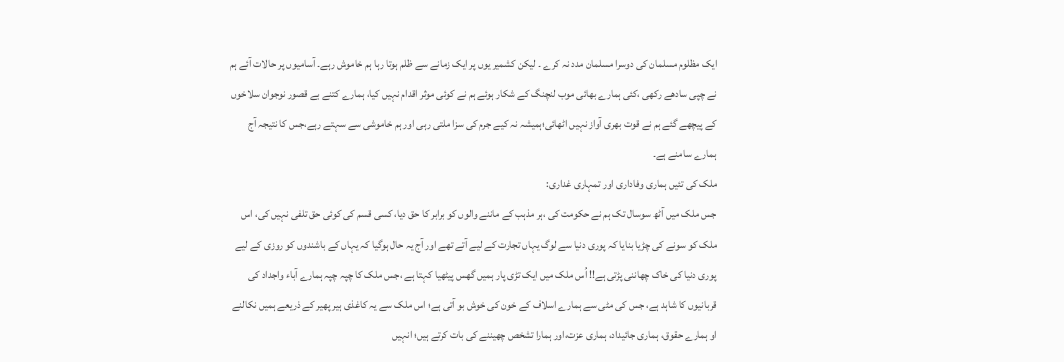ایک مظلوم مسلمان کی دوسرا مسلمان مدد نہ کرے ۔ لیکن کشمیر یوں پر ایک زمانے سے ظلم ہوتا رہا ہم خاموش رہے۔ آسامیوں پر حالات آئے ہم نے چپی سادھے رکھی ،کئی ہمارے بھائی موب لنچنگ کے شکار ہوئے ہم نے کوئی موثر اقدام نہیں کیا، ہمارے کتنے بے قصور نوجوان سلاخوں کے پیچھے گئے ہم نے قوت بھری آواز نہیں اٹھائی؛ہمیشہ نہ کیے جرم کی سزا ملتی رہی اور ہم خاموشی سے سہتے رہے،جس کا نتیجہ آج ہمارے سامنے ہے۔
ملک کی تئیں ہماری وفاداری اور تمہاری غداری:
جس ملک میں آٹھ سوسال تک ہم نے حکومت کی ،ہر مذہب کے ماننے والوں کو برابر کا حق دیا، کسی قسم کی کوئی حق تلفی نہیں کی، اس ملک کو سونے کی چڑیا بنایا کہ پوری دنیا سے لوگ یہاں تجارت کے لیے آتے تھے اور آج یہ حال ہوگیا کہ یہاں کے باشندوں کو روزی کے لیے پوری دنیا کی خاک چھاننی پڑتی ہے!! اُس ملک میں ایک تڑی پار ہمیں گھس پیٹھیا کہتا ہے ،جس ملک کا چپہ چپہ ہمارے آباء واجداد کی قربانیوں کا شاہد ہے، جس کی مٹی سے ہمارے اسلاف کے خون کی خوش بو آتی ہے؛ اس ملک سے یہ کاغذی ہیر پھیر کے ذریعے ہمیں نکالنے او ہمارے حقوق، ہماری جائیداد، ہماری عزت،اور ہمارا تشخص چھیننے کی بات کرتے ہیں؛ انہیں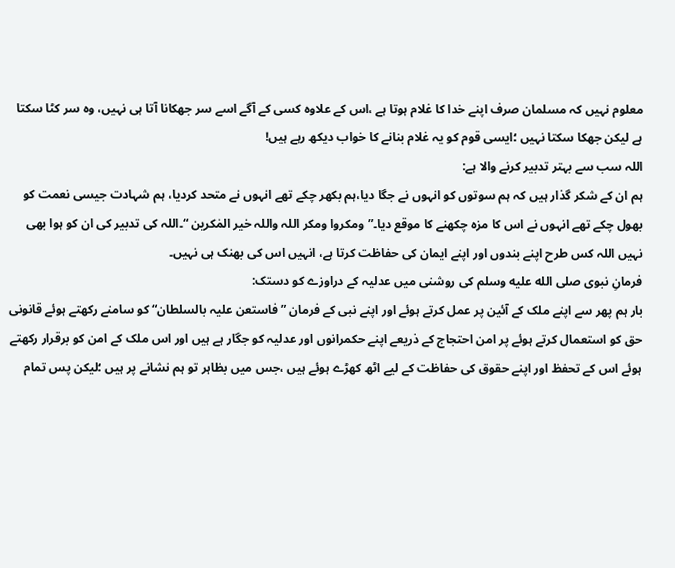معلوم نہیں کہ مسلمان صرف اپنے خدا کا غلام ہوتا ہے ،اس کے علاوہ کسی کے آگے اسے سر جھکانا آتا ہی نہیں، وہ سر کٹا سکتا ہے لیکن جھکا سکتا نہیں ؛ایسی قوم کو یہ غلام بنانے کا خواب دیکھ رہے ہیں!
اللہ سب سے بہتر تدبیر کرنے والا ہے:
ہم ان کے شکر گذار ہیں کہ ہم سوتوں کو انہوں نے جگا دیا،ہم بکھر چکے تھے انہوں نے متحد کردیا، ہم شہادت جیسی نعمت کو بھول چکے تھے انہوں نے اس کا مزہ چکھنے کا موقع دیا۔”ومکروا ومکر اللہ واللہ خیر المٰکرین “۔اللہ کی تدبیر کی ان کو ہوا بھی نہیں اللہ کس طرح اپنے بندوں اور اپنے ایمان کی حفاظت کرتا ہے، انہیں اس کی بھنک ہی نہیں۔
فرمانِ نبوی صلى الله عليه وسلم کی روشنی میں عدلیہ کے دراوزے کو دستک:
بار ہم پھر سے اپنے ملک کے آئین پر عمل کرتے ہوئے اور اپنے نبی کے فرمان ” فاستعن علیہ بالسلطان“ کو سامنے رکھتے ہوئے قانونی حق کو استعمال کرتے ہوئے پر امن احتجاج کے ذریعے اپنے حکمرانوں اور عدلیہ کو جگار ہے ہیں اور اس ملک کے امن کو برقرار رکھتے ہوئے اس کے تحفظ اور اپنے حقوق کی حفاظت کے لیے اٹھ کھڑے ہوئے ہیں ،جس میں بظاہر تو ہم نشانے پر ہیں ؛لیکن پس تمام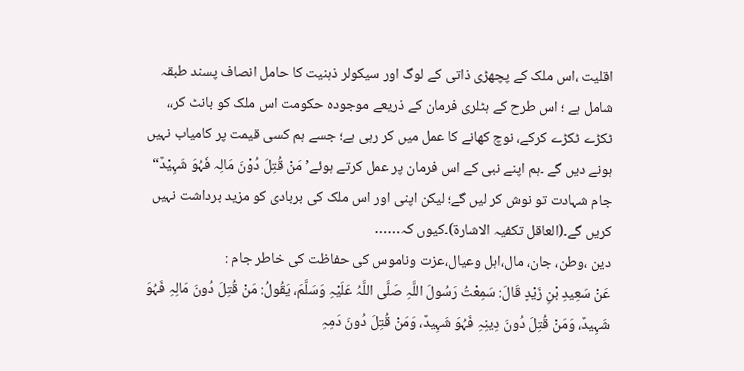اقلیت ،اس ملک کے پچھڑی ذاتی کے لوگ اور سیکولر ذہنیت کا حامل انصاف پسند طبقہ شامل ہے ؛ اس طرح کے ہٹلری فرمان کے ذریعے موجودہ حکومت اس ملک کو بانٹ کر،، ٹکڑے ٹکڑے کرکے، نوچ کھانے کا عمل میں کر رہی ہے؛ جسے ہم کسی قیمت پر کامیاب نہیں ہونے دیں گے ۔ہم اپنے نبی کے اس فرمان پر عمل کرتے ہوئے’ مَنْ قُتِلَ دُوْنَ مَالِہ فَہُوَ شَہِیْدٌ“ جام شہادت تو نوش کر لیں گے؛ لیکن اپنی اور اس ملک کی بربادی کو مزید برداشت نہیں کریں گے۔(العاقل تکفیہ الاشارة)۔کیوں کہ……
دین ،وطن، جان، مال،اہل وعیال،عزت وناموس کی حفاظت کی خاطر جام :
عَنْ سَعِیدِ بْنِ زَیْدٍ قَالَ: سَمِعْتُ رَسُولَ اللَّہِ صَلَّی اللَّہُ عَلَیْہِ وَسَلَّمَ، یَقُولُ: مَنْ قُتِلَ دُونَ مَالِہِ فَہُوَ شَہِیدٌ، وَمَنْ قُتِلَ دُونَ دِینِہِ فَہُوَ شَہِیدٌ، وَمَنْ قُتِلَ دُونَ دَمِہِ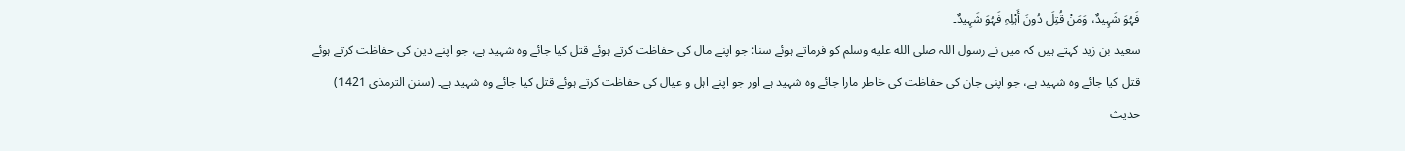فَہُوَ شَہِیدٌ، وَمَنْ قُتِلَ دُونَ أَہْلِہِ فَہُوَ شَہِیدٌ۔
سعید بن زید کہتے ہیں کہ میں نے رسول اللہ صلى الله عليه وسلم کو فرماتے ہوئے سنا: جو اپنے مال کی حفاظت کرتے ہوئے قتل کیا جائے وہ شہید ہے، جو اپنے دین کی حفاظت کرتے ہوئے قتل کیا جائے وہ شہید ہے، جو اپنی جان کی حفاظت کی خاطر مارا جائے وہ شہید ہے اور جو اپنے اہل و عیال کی حفاظت کرتے ہوئے قتل کیا جائے وہ شہید ہے۔ (سنن الترمذی 1421)
حدیث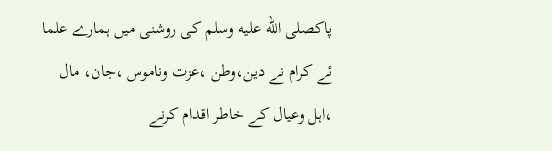پاکصلى الله عليه وسلم کی روشنی میں ہمارے علما ئے کرام نے دین،وطن ،عزت وناموس ،جان، مال ،اہل وعیال کے خاطر اقدام کرنے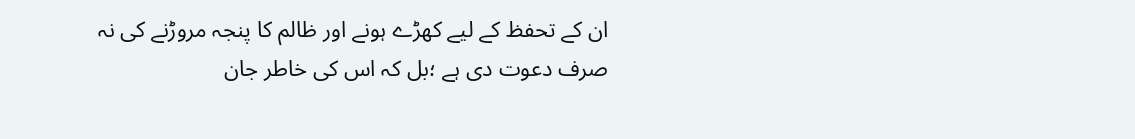ان کے تحفظ کے لیے کھڑے ہونے اور ظالم کا پنجہ مروڑنے کی نہ صرف دعوت دی ہے ؛بل کہ اس کی خاطر جان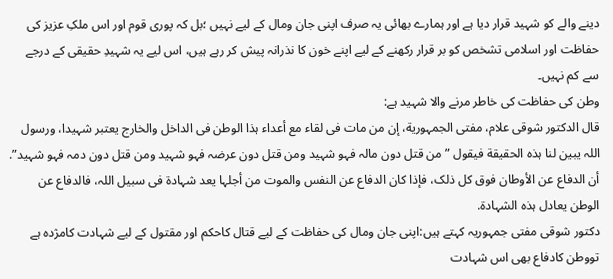دینے والے کو شہید قرار دیا ہے اور ہمارے بھائی یہ صرف اپنی جان ومال کے لیے نہیں ؛بل کہ پوری قوم اور اس ملکِ عزیز کی حفاظت اور اسلامی تشخص کو بر قرار رکھنے کے لیے اپنے خون کا نذرانہ پیش کر رہے ہیں، اس لیے یہ شہیدِ حقیقی کے درجے سے کم نہیں۔
وطن کی حفاظت کی خاطر مرنے والا شہید ہے:
قال الدکتور شوقی علام، مفتی الجمہوریة، إن من مات فی لقاء مع أعداء ہذا الوطن فی الداخل والخارج یعتبر شہیدا، ورسول اللہ یبین لنا ہذہ الحقیقة فیقول ”من قتل دون مالہ فہو شہید ومن قتل دون عرضہ فہو شہید ومن قتل دون دمہ فہو شہید”.
أن الدفاع عن الأوطان فوق کل ذلک، فإذا کان الدفاع عن النفس والموت من أجلہا یعد شہادة فی سبیل اللہ، فالدفاع عن الوطن یعادل ہذہ الشہادة.
دکتور شوقی مفتی جمہوریہ کہتے ہیں:اپنی جان ومال کی حفاظت کے لیے قتال کاحکم اور مقتول کے لیے شہادت کامژدہ ہے تووطن کادفاع بھی اس شہادت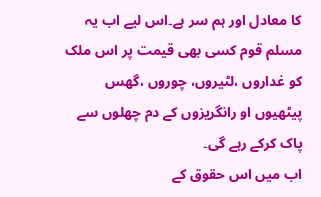کا معادل اور ہم سر ہے۔اس لیے اب یہ مسلم قوم کسی بھی قیمت پر اس ملک کو غداروں ،لٹیروں، چوروں ،گھس پیٹھیوں او رانگریزوں کے دم چھلوں سے پاک کرکے رہے گی۔
اب میں اس حقوق کے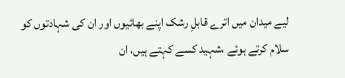لیے میدان میں اترے قابلِ رشک اپنے بھائیوں اور ان کی شہادتوں کو سلام کرتے ہوئے ،شہید کسے کہتے ہیں، ان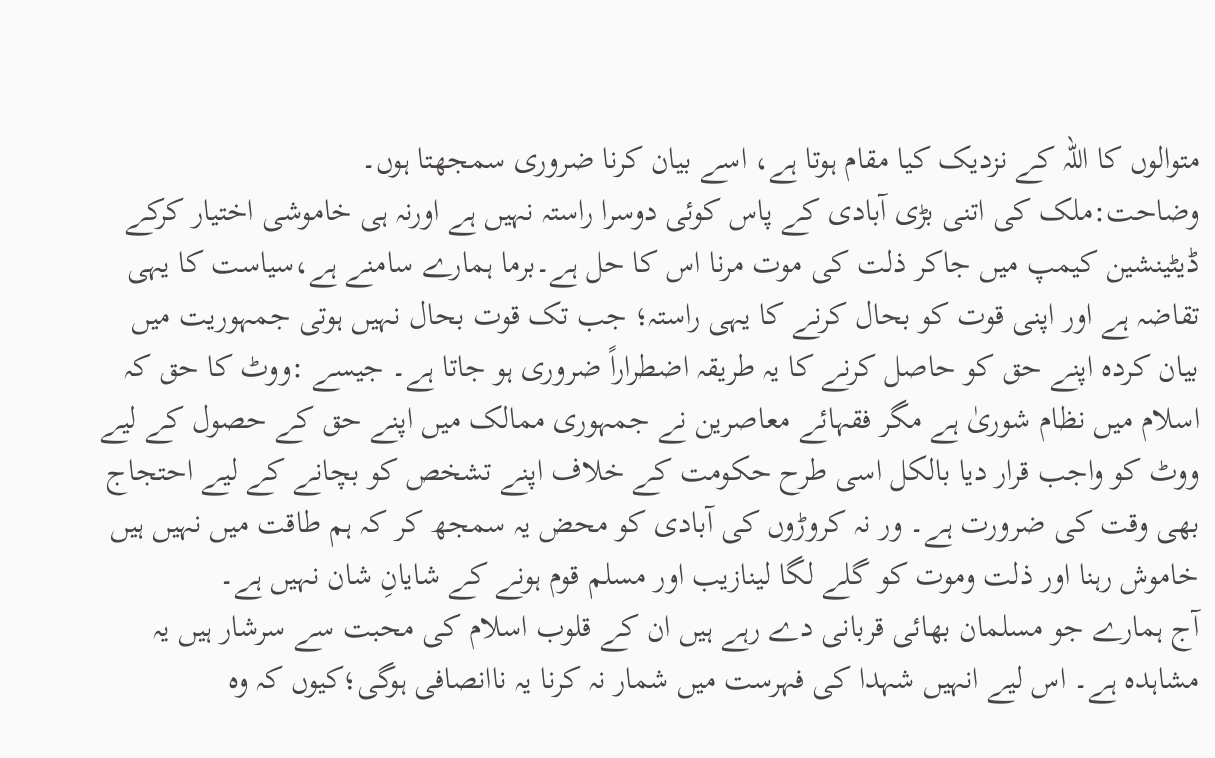متوالوں کا اللہ کے نزدیک کیا مقام ہوتا ہے، اسے بیان کرنا ضروری سمجھتا ہوں۔
وضاحت:ملک کی اتنی بڑی آبادی کے پاس کوئی دوسرا راستہ نہیں ہے اورنہ ہی خاموشی اختیار کرکے ڈیٹینشین کیمپ میں جاکر ذلت کی موت مرنا اس کا حل ہے۔برما ہمارے سامنے ہے،سیاست کا یہی تقاضہ ہے اور اپنی قوت کو بحال کرنے کا یہی راستہ؛ جب تک قوت بحال نہیں ہوتی جمہوریت میں بیان کردہ اپنے حق کو حاصل کرنے کا یہ طریقہ اضطراراً ضروری ہو جاتا ہے۔ جیسے :ووٹ کا حق کہ اسلام میں نظام شوریٰ ہے مگر فقہائے معاصرین نے جمہوری ممالک میں اپنے حق کے حصول کے لیے ووٹ کو واجب قرار دیا بالکل اسی طرح حکومت کے خلاف اپنے تشخص کو بچانے کے لیے احتجاج بھی وقت کی ضرورت ہے۔ ور نہ کروڑوں کی آبادی کو محض یہ سمجھ کر کہ ہم طاقت میں نہیں ہیں خاموش رہنا اور ذلت وموت کو گلے لگا لینازیب اور مسلم قوم ہونے کے شایانِ شان نہیں ہے۔
آج ہمارے جو مسلمان بھائی قربانی دے رہے ہیں ان کے قلوب اسلام کی محبت سے سرشار ہیں یہ مشاہدہ ہے۔ اس لیے انہیں شہدا کی فہرست میں شمار نہ کرنا یہ ناانصافی ہوگی؛کیوں کہ وہ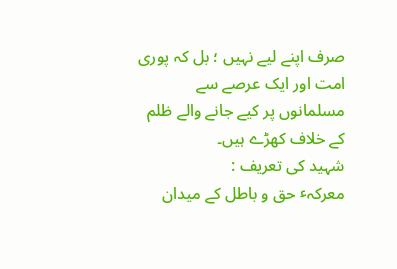صرف اپنے لیے نہیں ؛ بل کہ پوری امت اور ایک عرصے سے مسلمانوں پر کیے جانے والے ظلم کے خلاف کھڑے ہیں۔
شہید کی تعریف :
معرکہٴ حق و باطل کے میدان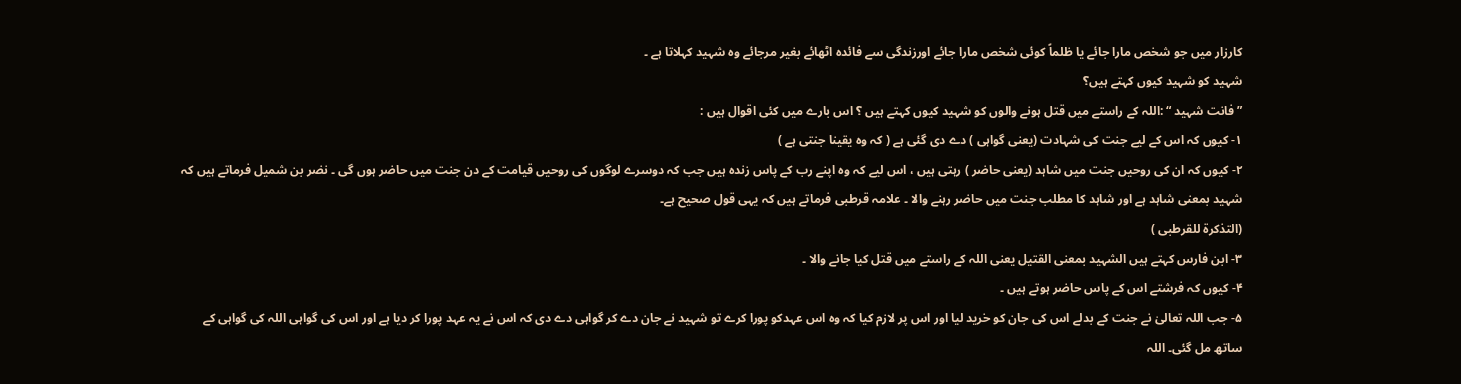کارزار میں جو شخص مارا جائے یا ظلماً کوئی شخص مارا جائے اورزندگی سے فائدہ اٹھائے بغیر مرجائے وہ شہید کہلاتا ہے ۔
شہید کو شہید کیوں کہتے ہیں؟
” فانت شہید “ :اللہ کے راستے میں قتل ہونے والوں کو شہید کیوں کہتے ہیں ؟ اس بارے میں کئی اقوال ہیں :
۱- کیوں کہ اس کے لیے جنت کی شہادت (یعنی گواہی ) دے دی گئی ہے ( کہ وہ یقینا جنتی ہے )
۲- کیوں کہ ان کی روحیں جنت میں شاہد (یعنی حاضر ) رہتی ہیں ، اس لیے کہ وہ اپنے رب کے پاس زندہ ہیں جب کہ دوسرے لوگوں کی روحیں قیامت کے دن جنت میں حاضر ہوں گی ۔ نضر بن شمیل فرماتے ہیں کہ شہید بمعنی شاہد ہے اور شاہد کا مطلب جنت میں حاضر رہنے والا ۔ علامہ قرطبی فرماتے ہیں کہ یہی قول صحیح ہے۔
(التذکرة للقرطبی )
۳- ابن فارس کہتے ہیں الشہید بمعنی القتیل یعنی اللہ کے راستے میں قتل کیا جانے والا ۔
۴- کیوں کہ فرشتے اس کے پاس حاضر ہوتے ہیں ۔
۵- جب اللہ تعالیٰ نے جنت کے بدلے اس کی جان کو خرید لیا اور اس پر لازم کیا کہ وہ اس عہدکو پورا کرے تو شہید نے جان دے کر گواہی دے دی کہ اس نے یہ عہد پورا کر دیا ہے اور اس کی گواہی اللہ کی گواہی کے ساتھ مل گئی۔ اللہ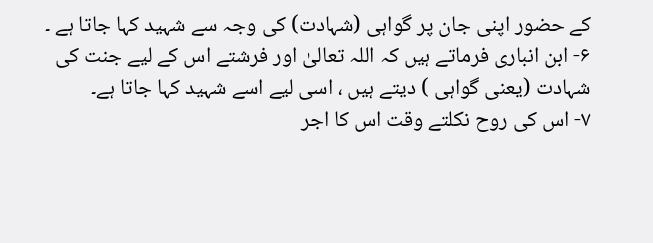کے حضور اپنی جان پر گواہی (شہادت) کی وجہ سے شہید کہا جاتا ہے ۔
۶- ابن انباری فرماتے ہیں کہ اللہ تعالیٰ اور فرشتے اس کے لیے جنت کی شہادت (یعنی گواہی ) دیتے ہیں ، اسی لیے اسے شہید کہا جاتا ہے۔
۷- اس کی روح نکلتے وقت اس کا اجر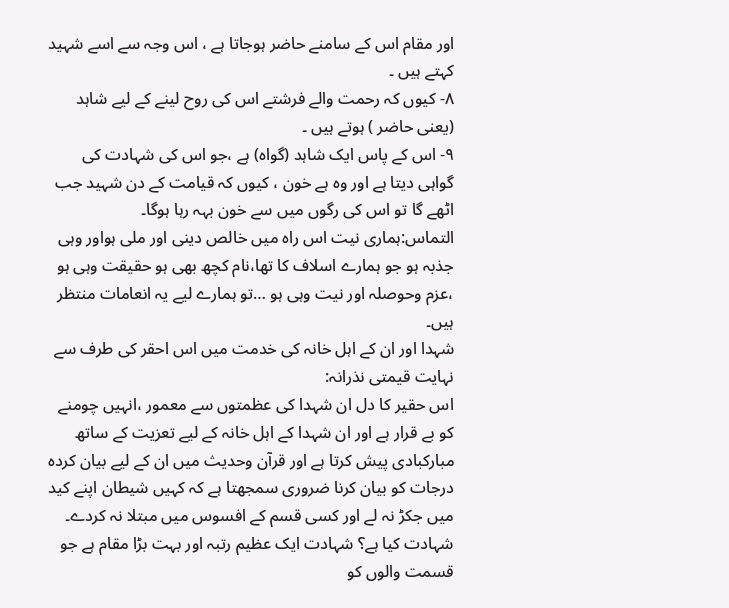اور مقام اس کے سامنے حاضر ہوجاتا ہے ، اس وجہ سے اسے شہید کہتے ہیں ۔
۸- کیوں کہ رحمت والے فرشتے اس کی روح لینے کے لیے شاہد (یعنی حاضر ) ہوتے ہیں ۔
۹- اس کے پاس ایک شاہد (گواہ) ہے ،جو اس کی شہادت کی گواہی دیتا ہے اور وہ ہے خون ، کیوں کہ قیامت کے دن شہید جب اٹھے گا تو اس کی رگوں میں سے خون بہہ رہا ہوگا۔
التماس:ہماری نیت اس راہ میں خالص دینی اور ملی ہواور وہی جذبہ ہو جو ہمارے اسلاف کا تھا،نام کچھ بھی ہو حقیقت وہی ہو ،عزم وحوصلہ اور نیت وہی ہو …تو ہمارے لیے یہ انعامات منتظر ہیں۔
شہدا اور ان کے اہل خانہ کی خدمت میں اس احقر کی طرف سے نہایت قیمتی نذرانہ:
اس حقیر کا دل ان شہدا کی عظمتوں سے معمور ،انہیں چومنے کو بے قرار ہے اور ان شہدا کے اہل خانہ کے لیے تعزیت کے ساتھ مبارکبادی پیش کرتا ہے اور قرآن وحدیث میں ان کے لیے بیان کردہ درجات کو بیان کرنا ضروری سمجھتا ہے کہ کہیں شیطان اپنے کید میں جکڑ نہ لے اور کسی قسم کے افسوس میں مبتلا نہ کردے۔
شہادت کیا ہے؟ شہادت ایک عظیم رتبہ اور بہت بڑا مقام ہے جو قسمت والوں کو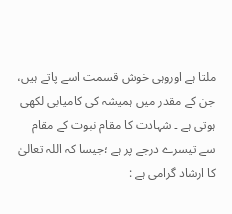ملتا ہے اوروہی خوش قسمت اسے پاتے ہیں، جن کے مقدر میں ہمیشہ کی کامیابی لکھی ہوتی ہے ۔ شہادت کا مقام نبوت کے مقام سے تیسرے درجے پر ہے ؛جیسا کہ اللہ تعالیٰ کا ارشاد گرامی ہے :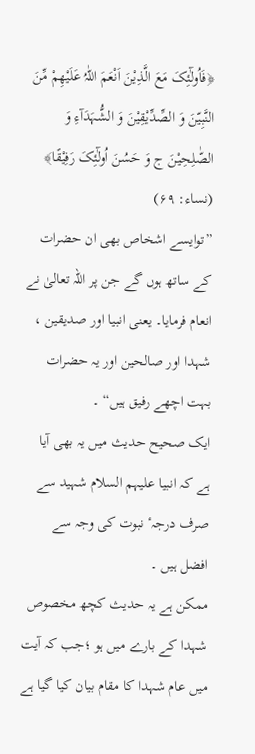﴿فَاُولٰٓئِکَ مَعَ الَّذِیْنَ اَنْعَمَ اللّٰہُ عَلَیْھِمْ مِّنَ النَّبِیّنَ وَ الصِّدِّیْقِیْنَ وَ الشُّہَدَآءِ وَ الصّٰلِحِیْنَ ج وَ حَسُنَ اُولٰٓئِکَ رَفِیْقًا﴾ (نساء: ۶۹)
”توایسے اشخاص بھی ان حضرات کے ساتھ ہوں گے جن پر اللہ تعالیٰ نے انعام فرمایا۔ یعنی انبیا اور صدیقین ، شہدا اور صالحین اور یہ حضرات بہت اچھے رفیق ہیں“ ۔
ایک صحیح حدیث میں یہ بھی آیا ہے کہ انبیا علیہم السلام شہید سے صرف درجہٴ نبوت کی وجہ سے افضل ہیں ۔
ممکن ہے یہ حدیث کچھ مخصوص شہدا کے بارے میں ہو ؛جب کہ آیت میں عام شہدا کا مقام بیان کیا گیا ہے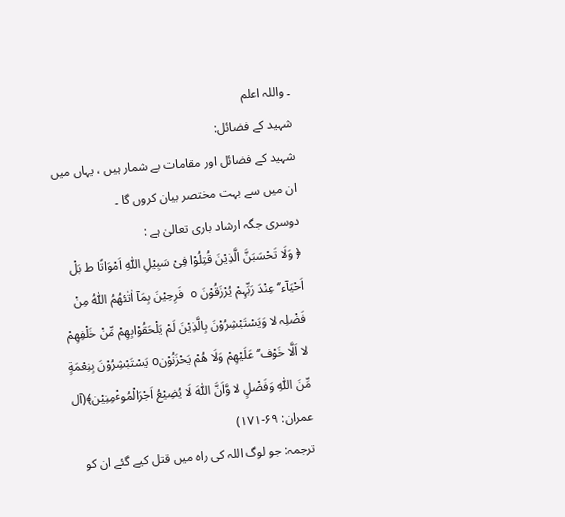۔ واللہ اعلم
شہید کے فضائل:
شہید کے فضائل اور مقامات بے شمار ہیں ، یہاں میں ان میں سے بہت مختصر بیان کروں گا ۔
دوسری جگہ ارشاد باری تعالیٰ ہے :
﴿ وَلَا تَحْسَبَنَّ الَّذِیْنَ قُتِلُوْا فِیْ سَبِیْلِ اللّٰہِ اَمْوَاتًا ط بَلْ اَحْیَآء’‘ عِنْدَ رَبِّہِمْ یُرْزَقُوْنَ o فَرِحِیْنَ بِمَآ اٰتٰئھُمُ اللّٰہُ مِنْ فَضْلِہ لا وَیَسْتَبْشِرُوْنَ بِالَّذِیْنَ لَمْ یَلْحَقُوْابِھِمْ مِّنْ خَلْفِھِمْ لا اَلَّا خَوْف’‘ عَلَیْھِمْ وَلَا ھُمْ یَحْزَنُوْنo یَسْتَبْشِرُوْنَ بِنِعْمَةٍ مِّنَ اللّٰہِ وَفَضْلٍ لا وَّاَنَّ اللّٰہَ لَا یُضِیْعُ اَجْرَالْمُوٴْمِنِیْن﴾(آل عمران: ۶۹-۱۷۱)
ترجمہ: جو لوگ اللہ کی راہ میں قتل کیے گئے ان کو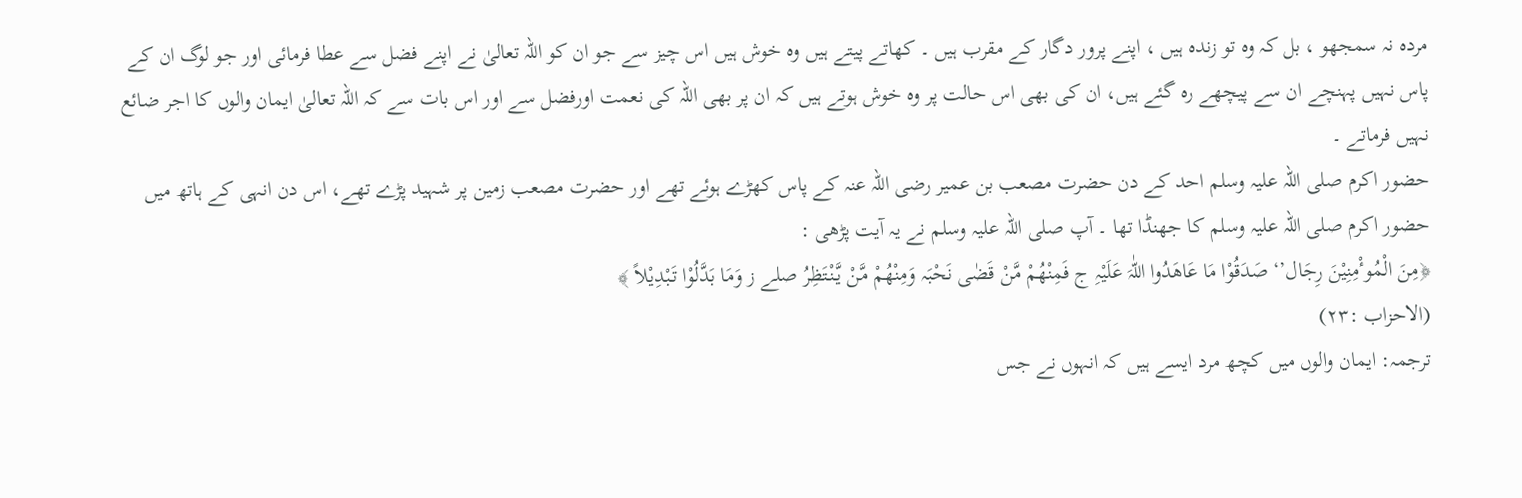مردہ نہ سمجھو ، بل کہ وہ تو زندہ ہیں ، اپنے پرور دگار کے مقرب ہیں ۔ کھاتے پیتے ہیں وہ خوش ہیں اس چیز سے جو ان کو اللہ تعالیٰ نے اپنے فضل سے عطا فرمائی اور جو لوگ ان کے پاس نہیں پہنچے ان سے پیچھے رہ گئے ہیں، ان کی بھی اس حالت پر وہ خوش ہوتے ہیں کہ ان پر بھی اللہ کی نعمت اورفضل سے اور اس بات سے کہ اللہ تعالیٰ ایمان والوں کا اجر ضائع نہیں فرماتے ۔
حضور اکرم صلی اللہ علیہ وسلم احد کے دن حضرت مصعب بن عمیر رضی اللہ عنہ کے پاس کھڑے ہوئے تھے اور حضرت مصعب زمین پر شہید پڑے تھے، اس دن انہی کے ہاتھ میں حضور اکرم صلی اللہ علیہ وسلم کا جھنڈا تھا ۔ آپ صلی اللہ علیہ وسلم نے یہ آیت پڑھی :
﴿مِنَ الْمُوٴْمِنِیْنَ رِجَال’‘ صَدَقُوْا مَا عَاھَدُوا اللّٰہَ عَلَیْہِ ج فَمِنْھُمْ مَّنْ قَضٰی نَحْبَہ وَمِنْھُمْ مَّنْ یَّنْتَظِرُ صلے ز وَمَا بَدَّلُوْا تَبْدِیْلاً ﴾
(الاحزاب :۲۳)
ترجمہ: ایمان والوں میں کچھ مرد ایسے ہیں کہ انہوں نے جس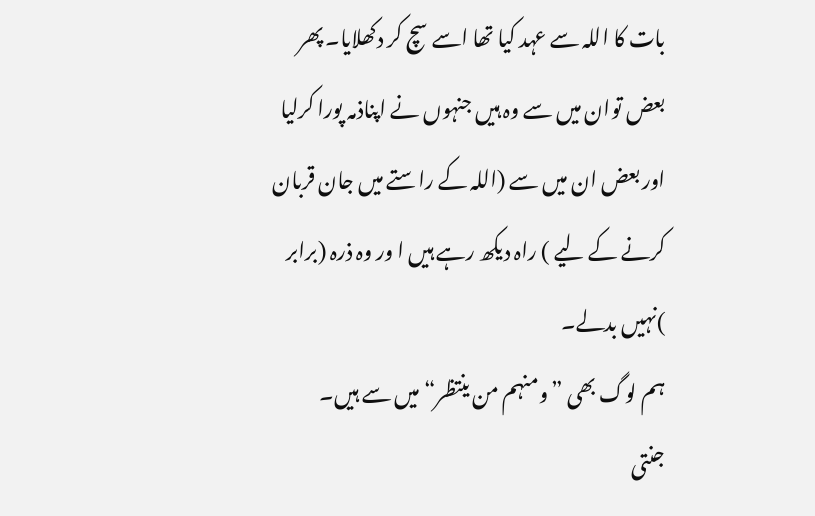بات کا اللہ سے عہد کیا تھا اسے سچ کر دکھلایا۔ پھر بعض توان میں سے وہ ہیں جنہوں نے اپناذمہ پورا کرلیا اور بعض ان میں سے (اللہ کے راستے میں جان قربان کرنے کے لیے ) راہ دیکھ رہے ہیں ا ور وہ ذرہ (برابر )نہیں بدلے۔
ہم لوگ بھی ”ومنہم من ینتظر“ میں سے ہیں۔
جنتی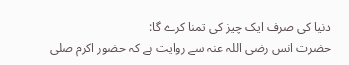دنیا کی صرف ایک چیز کی تمنا کرے گا:
حضرت انس رضی اللہ عنہ سے روایت ہے کہ حضور اکرم صلی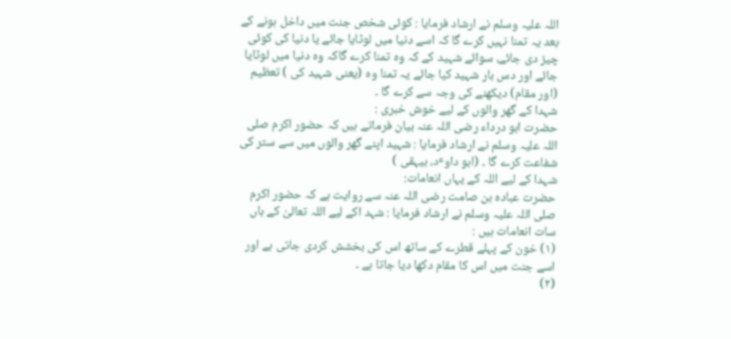اللہ علیہ وسلم نے ارشاد فرمایا : کوئی شخص جنت میں داخل ہونے کے بعد یہ تمنا نہیں کرے گا کہ اسے دنیا میں لوٹایا جائے یا دنیا کی کوئی چیز دی جائے، سوائے شہید کے کہ وہ تمنا کرے گاکہ وہ دنیا میں لوٹایا جائے اور دس بار شہید کیا جائے یہ تمنا وہ (یعنی شہید کی ) تعظیم (اور مقام) دیکھنے کی وجہ سے کرے گا ۔
شہدا کے گھر والوں کے لیے خوش خبری :
حضرت ابو درداء رضی اللہ عنہ بیان فرماتے ہیں کہ حضور اکرم صلی اللہ علیہ وسلم نے ارشاد فرمایا : شہید اپنے گھر والوں میں سے ستر کی شفاعت کرے گا ۔ (ابو داوٴد، بیہقی )
شہدا کے لیے اللہ کے یہاں انعامات:
حضرت عبادہ بن صامت رضی اللہ عنہ سے روایت ہے کہ حضور اکرم صلی اللہ علیہ وسلم نے ارشاد فرمایا : شہد اکے لیے اللہ تعالیٰ کے ہاں سات انعامات ہیں :
(۱) خون کے پہلے قطرے کے ساتھ اس کی بخشش کردی جاتی ہے اور اسے جنت میں اس کا مقام دکھا دیا جاتا ہے ۔
(۲)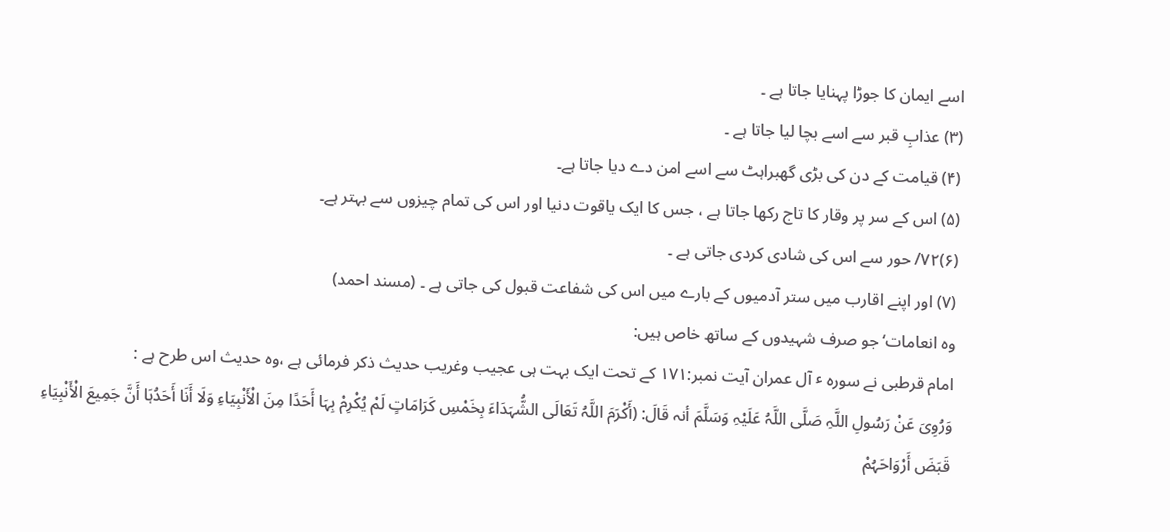اسے ایمان کا جوڑا پہنایا جاتا ہے ۔
(۳) عذابِ قبر سے اسے بچا لیا جاتا ہے ۔
(۴) قیامت کے دن کی بڑی گھبراہٹ سے اسے امن دے دیا جاتا ہے۔
(۵) اس کے سر پر وقار کا تاج رکھا جاتا ہے ، جس کا ایک یاقوت دنیا اور اس کی تمام چیزوں سے بہتر ہے۔
(۶)۷۲/ حور سے اس کی شادی کردی جاتی ہے ۔
(۷) اور اپنے اقارب میں ستر آدمیوں کے بارے میں اس کی شفاعت قبول کی جاتی ہے ۔ (مسند احمد)
وہ انعامات‘ جو صرف شہیدوں کے ساتھ خاص ہیں:
امام قرطبی نے سورہ ٴ آل عمران آیت نمبر:۱۷۱ کے تحت ایک بہت ہی عجیب وغریب حدیث ذکر فرمائی ہے ،وہ حدیث اس طرح ہے :
وَرُوِیَ عَنْ رَسُولِ اللَّہِ صَلَّی اللَّہُ عَلَیْہِ وَسَلَّمَ أنہ قَالَ: (أَکْرَمَ اللَّہُ تَعَالَی الشُّہَدَاءَ بِخَمْسِ کَرَامَاتٍ لَمْ یُکْرِمْ بِہَا أَحَدًا مِنَ الْأَنْبِیَاءِ وَلَا أَنَا أَحَدُہَا أَنَّ جَمِیعَ الْأَنْبِیَاءِ قَبَضَ أَرْوَاحَہُمْ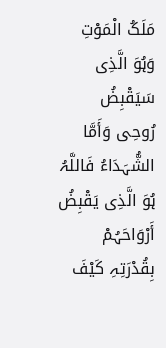مَلَکُ الْمَوْتِ وَہُوَ الَّذِی سَیَقْبِضُ رُوحِی وَأَمَّا الشُّہَدَاءُ فَاللَّہُ ہُوَ الَّذِی یَقْبِضُ أَرْوَاحَہُمْ بِقُدْرَتِہِ کَیْفَ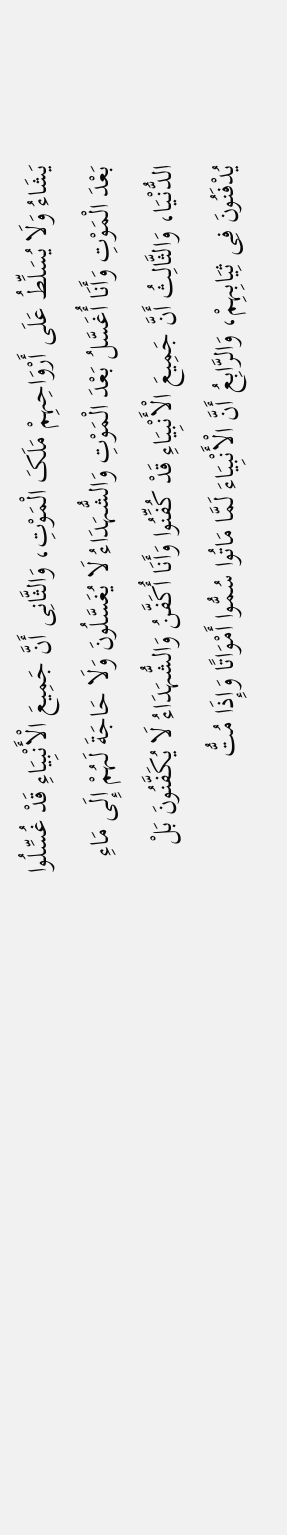یَشَاءُ وَلَا یُسَلِّطُ عَلَی أَرْوَاحِہِمْ مَلَکَ الْمَوْتِ، وَالثَّانِی أَنَّ جَمِیعَ الْأَنْبِیَاءِ قَدْ غُسِّلُوا بَعْدَ الْمَوْتِ وَأَنَا أُغَسَّلُ بَعْدَ الْمَوْتِ وَالشُّہَدَاءُ لَا یُغَسَّلُونَ وَلَا حَاجَةَ لَہُمْ إِلَی مَاءِ الدُّنْیَا، وَالثَّالِثُ أَنَّ جَمِیعَ الْأَنْبِیَاءِ قَدْ کُفِّنُوا وَأَنَا أُکَفَّنُ وَالشُّہَدَاءُ لَا یُکَفَّنُونَ بَلْ یُدْفَنُونَ فِی ثِیَابِہِمْ، وَالرَّابِعُ أَنَّ الْأَنْبِیَاءَ لَمَّا مَاتُوا سُمُّوا أَمْوَاتًا وَإِذَا مُتُّ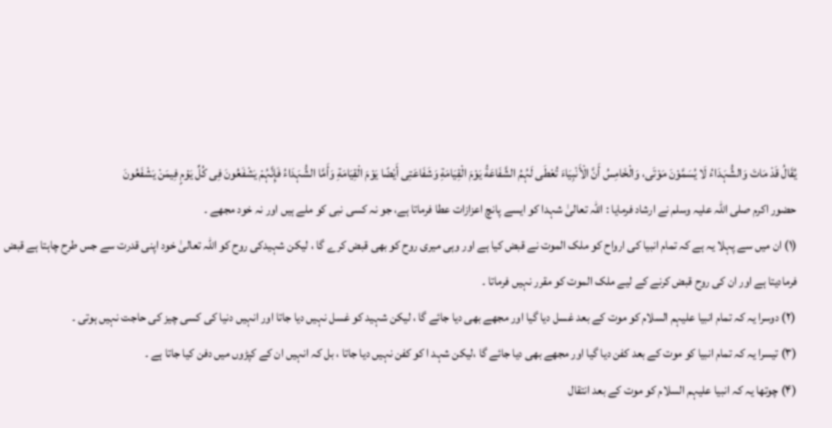یُقَالُ قَدْ مَاتَ وَالشُّہَدَاءُ لَا یُسَمَّوْنَ مَوْتَی، وَالْخَامِسُ أَنَّ الْأَنْبِیَاءَ تُعْطَی لَہُمُ الشَّفَاعَةُ یَوْمَ الْقِیَامَةِ وَشَفَاعَتِی أَیْضًا یَوْمَ الْقِیَامَةِ وَأَمَّا الشُّہَدَاءُ فَإِنَّہُمْ یَشْفَعُونَ فِی کُلِّ یَوْمٍ فِیمَنْ یَشْفَعُونَ
حضور اکرم صلی اللہ علیہ وسلم نے ارشاد فرمایا : اللہ تعالیٰ شہدا کو ایسے پانچ اعزازات عطا فرماتا ہے، جو نہ کسی نبی کو ملے ہیں اور نہ خود مجھے ۔
(۱) ان میں سے پہلا یہ ہے کہ تمام انبیا کی ارواح کو ملک الموت نے قبض کیا ہے اور وہی میری روح کو بھی قبض کرے گا ، لیکن شہیدکی روح کو اللہ تعالیٰ خود اپنی قدرت سے جس طرح چاہتا ہے قبض فرمادیتا ہے اور ان کی روح قبض کرنے کے لیے ملک الموت کو مقرر نہیں فرماتا ۔
(۲) دوسرا یہ کہ تمام انبیا علیہم السلام کو موت کے بعد غسل دیا گیا اور مجھے بھی دیا جائے گا ، لیکن شہید کو غسل نہیں دیا جاتا اور انہیں دنیا کی کسی چیز کی حاجت نہیں ہوتی ۔
(۳) تیسرا یہ کہ تمام انبیا کو موت کے بعد کفن دیا گیا اور مجھے بھی دیا جائے گا ،لیکن شہد ا کو کفن نہیں دیا جاتا ، بل کہ انہیں ان کے کپڑوں میں دفن کیا جاتا ہے ۔
(۴) چوتھا یہ کہ انبیا علیہم السلام کو موت کے بعد انتقال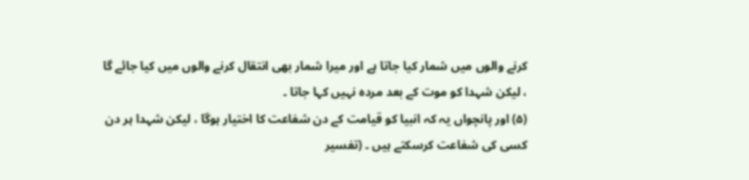کرنے والوں میں شمار کیا جاتا ہے اور میرا شمار بھی انتقال کرنے والوں میں کیا جائے گا ، لیکن شہدا کو موت کے بعد مردہ نہیں کہا جاتا ۔
(۵) اور پانچواں یہ کہ انبیا کو قیامت کے دن شفاعت کا اختیار ہوگا ، لیکن شہدا ہر دن کسی کی شفاعت کرسکتے ہیں ۔ (تفسیر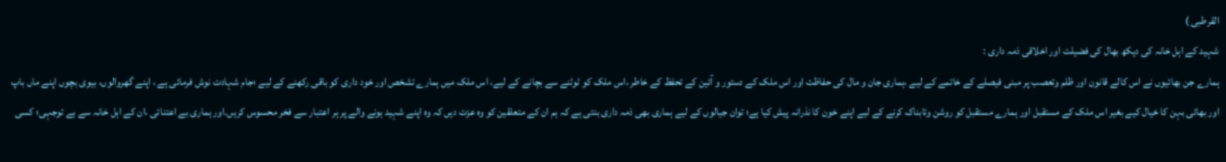القرطبی )
شہید کے اہل خانہ کی دیکھ بھال کی فضیلت اور اخلاقی ذمہ داری :
ہمارے جن بھائیوں نے اس کالے قانون اور ظلم وتعصب پر مبنی فیصلے کے خاتمے کے لیے ،ہماری جان و مال کی حفاظت اور اس ملک کے دستور و آئین کے تحفظ کے خاطر ،اس ملک کو ٹوٹنے سے بچانے کے لیے، اس ملک میں ہمارے تشخص اور خود داری کو باقی رکھنے کے لیے ؛جام شہادت نوش فرمائی ہے ، اپنے گھروالوں، بیوی بچوں اپنے ماں باپ اور بھائی بہن کا خیال کیے بغیر اس ملک کے مستقبل اور ہمارے مستقبل کو روشن وتابناک کرنے کے لیے اپنے خون کا نذرانہ پیش کیا ہے؛ توان جیالوں کے لیے ہماری بھی ذمہ داری بنتی ہے کہ ہم ان کے متعلقین کو وہ عزت دیں کہ وہ اپنے شہید ہونے والے پر ہر اعتبار سے فخر محسوس کریں۔اور ہماری بے اعتنائی ،ان کے اہل خانہ سے بے توجہی؛ کسی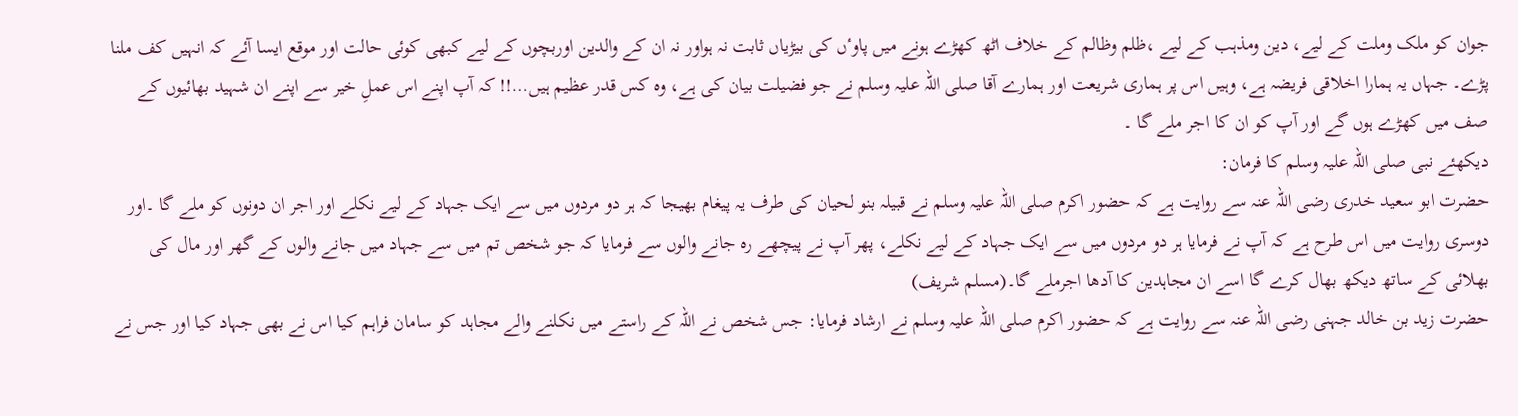جوان کو ملک وملت کے لیے، دین ومذہب کے لیے ،ظلم وظالم کے خلاف اٹھ کھڑے ہونے میں پاوٴں کی بیڑیاں ثابت نہ ہواور نہ ان کے والدین اوربچوں کے لیے کبھی کوئی حالت اور موقع ایسا آئے کہ انہیں کف ملنا پڑے۔ جہاں یہ ہمارا اخلاقی فریضہ ہے، وہیں اس پر ہماری شریعت اور ہمارے آقا صلی اللہ علیہ وسلم نے جو فضیلت بیان کی ہے، وہ کس قدر عظیم ہیں…!! کہ آپ اپنے اس عملِ خیر سے اپنے ان شہید بھائیوں کے صف میں کھڑے ہوں گے اور آپ کو ان کا اجر ملے گا ۔
دیکھئے نبی صلی اللہ علیہ وسلم کا فرمان:
حضرت ابو سعید خدری رضی اللہ عنہ سے روایت ہے کہ حضور اکرم صلی اللہ علیہ وسلم نے قبیلہ بنو لحیان کی طرف یہ پیغام بھیجا کہ ہر دو مردوں میں سے ایک جہاد کے لیے نکلے اور اجر ان دونوں کو ملے گا ۔اور دوسری روایت میں اس طرح ہے کہ آپ نے فرمایا ہر دو مردوں میں سے ایک جہاد کے لیے نکلے، پھر آپ نے پیچھے رہ جانے والوں سے فرمایا کہ جو شخص تم میں سے جہاد میں جانے والوں کے گھر اور مال کی بھلائی کے ساتھ دیکھ بھال کرے گا اسے ان مجاہدین کا آدھا اجرملے گا۔(مسلم شریف)
حضرت زید بن خالد جہنی رضی اللہ عنہ سے روایت ہے کہ حضور اکرم صلی اللہ علیہ وسلم نے ارشاد فرمایا: جس شخص نے اللہ کے راستے میں نکلنے والے مجاہد کو سامان فراہم کیا اس نے بھی جہاد کیا اور جس نے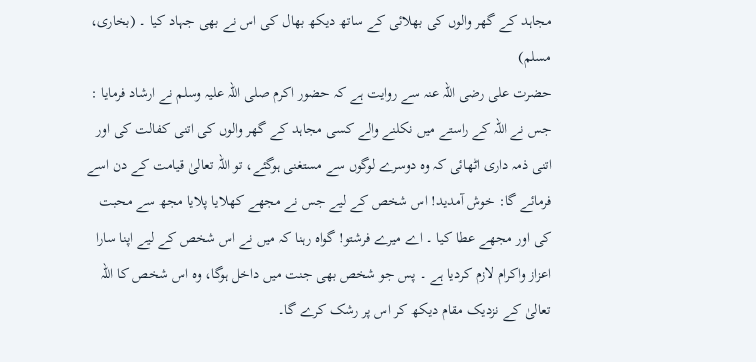مجاہد کے گھر والوں کی بھلائی کے ساتھ دیکھ بھال کی اس نے بھی جہاد کیا ۔ (بخاری، مسلم)
حضرت علی رضی اللہ عنہ سے روایت ہے کہ حضور اکرم صلی اللہ علیہ وسلم نے ارشاد فرمایا : جس نے اللہ کے راستے میں نکلنے والے کسی مجاہد کے گھر والوں کی اتنی کفالت کی اور اتنی ذمہ داری اٹھائی کہ وہ دوسرے لوگوں سے مستغنی ہوگئے، تو اللہ تعالیٰ قیامت کے دن اسے فرمائے گا: خوش آمدید! اس شخص کے لیے جس نے مجھے کھلایا پلایا مجھ سے محبت کی اور مجھے عطا کیا ۔ اے میرے فرشتو! گواہ رہنا کہ میں نے اس شخص کے لیے اپنا سارا اعزاز واکرام لازم کردیا ہے ۔ پس جو شخص بھی جنت میں داخل ہوگا، وہ اس شخص کا اللہ تعالیٰ کے نزدیک مقام دیکھ کر اس پر رشک کرے گا۔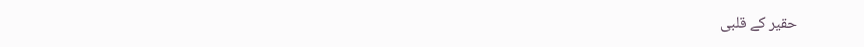حقیر کے قلبی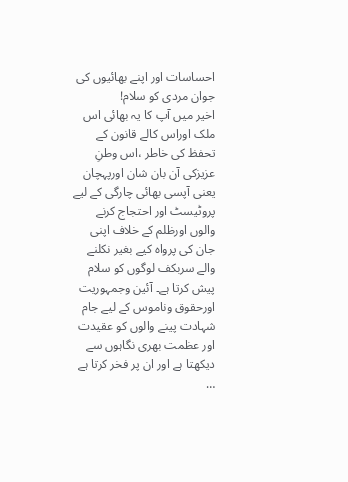احساسات اور اپنے بھائیوں کی جوان مردی کو سلام!
اخیر میں آپ کا یہ بھائی اس ملک اوراس کالے قانون کے تحفظ کی خاطر ،اس وطنِ عزیزکی آن بان شان اورپہچان یعنی آپسی بھائی چارگی کے لیے پروٹیسٹ اور احتجاج کرنے والوں اورظلم کے خلاف اپنی جان کی پرواہ کیے بغیر نکلنے والے سربکف لوگوں کو سلام پیش کرتا ہے۔ آئین وجمہوریت اورحقوق وناموس کے لیے جام شہادت پینے والوں کو عقیدت اور عظمت بھری نگاہوں سے دیکھتا ہے اور ان پر فخر کرتا ہے …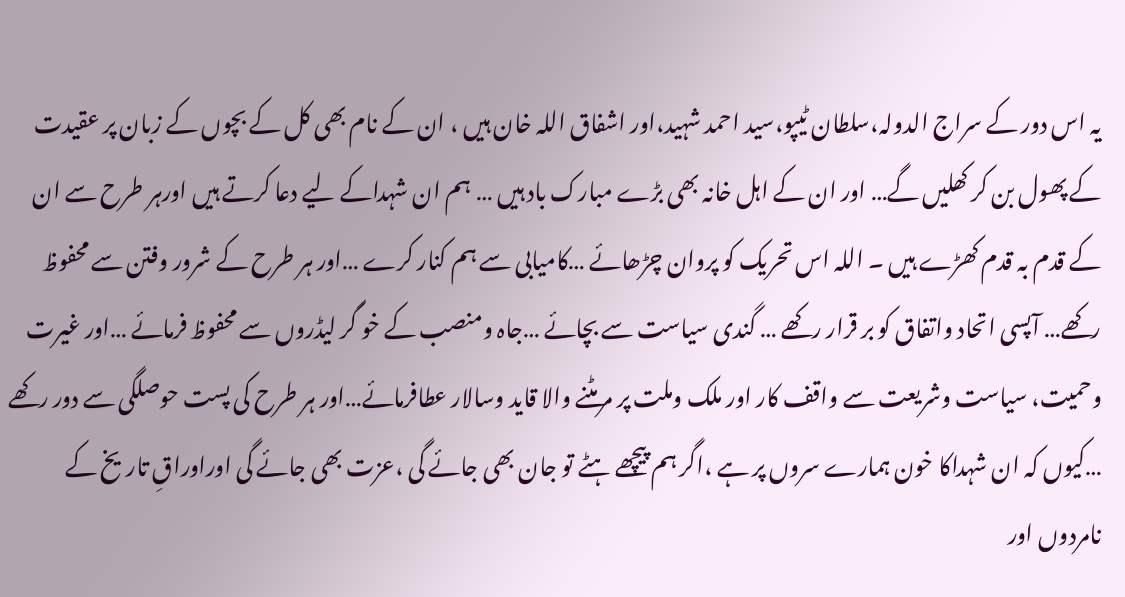یہ اس دور کے سراج الدولہ،سلطان ٹیپو،سید احمد شہید،اور اشفاق اللہ خان ہیں ، ان کے نام بھی کل کے بچوں کے زبان پر عقیدت کے پھول بن کر کھلیں گے… اور ان کے اہل خانہ بھی بڑے مبارک باد ہیں … ہم ان شہداکے لیے دعا کرتے ہیں اورہر طرح سے ان کے قدم بہ قدم کھڑے ہیں ۔ اللہ اس تحریک کو پروان چڑھائے …کامیابی سے ہم کنار کرے …اور ہر طرح کے شرور وفتن سے محفوظ رکھے… آپسی اتحاد واتفاق کو بر قرار رکھے … گندی سیاست سے بچائے …جاہ ومنصب کے خو گر لیڈروں سے محفوظ فرمائے …اور غیرت وحمیت، سیاست وشریعت سے واقف کار اور ملک وملت پر مرمٹنے والا قاید وسالار عطافرمائے…اور ہر طرح کی پست حوصلگی سے دور رکھے …کیوں کہ ان شہداکا خون ہمارے سروں پر ہے ،اگر ہم پیچھے ہٹے تو جان بھی جائے گی ،عزت بھی جائے گی اوراوراقِ تاریخ کے نامردوں اور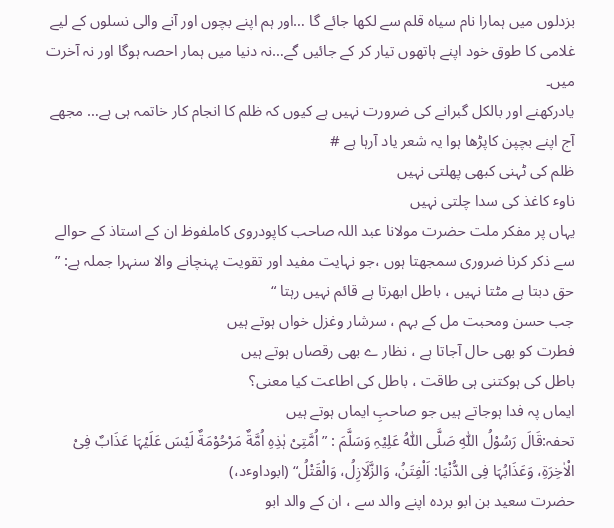بزدلوں میں ہمارا نام سیاہ قلم سے لکھا جائے گا …اور ہم اپنے بچوں اور آنے والی نسلوں کے لیے غلامی کا طوق خود اپنے ہاتھوں تیار کر کے جائیں گے…نہ دنیا میں ہمار احصہ ہوگا اور نہ آخرت میں۔
یادرکھنے اور بالکل گبرانے کی ضرورت نہیں ہے کیوں کہ ظلم کا انجام کار خاتمہ ہی ہے… مجھے آج اپنے بچپن کاپڑھا ہوا یہ شعر یاد آرہا ہے #
ظلم کی ٹہنی کبھی پھلتی نہیں
ناوٴ کاغذ کی سدا چلتی نہیں
یہاں پر مفکر ملت حضرت مولانا عبد اللہ صاحب کاپودروی کاملفوظ ان کے استاذ کے حوالے سے ذکر کرنا ضروری سمجھتا ہوں ،جو نہایت مفید اور تقویت پہنچانے والا سنہرا جملہ ہے: ” حق دبتا ہے مٹتا نہیں ، باطل ابھرتا ہے قائم نہیں رہتا “
جب حسن ومحبت مل کے بہم ، سرشار وغزل خواں ہوتے ہیں
فطرت کو بھی حال آجاتا ہے ، نظار ے بھی رقصاں ہوتے ہیں
باطل کی ہوکتنی ہی طاقت ، باطل کی اطاعت کیا معنی؟
ایماں پہ فدا ہوجاتے ہیں جو صاحبِ ایماں ہوتے ہیں
تحفہ:قَالَ رَسُوْلُ اللّٰہِ صَلَّی اللّٰہُ عَلِیْہِ وَسَلَّمَ : ” اُمَّتِیْ ہٰذِہِ اُمَّةٌ مَرْحُوْمَةٌ لَیْسَ عَلَیْہَا عَذَابٌ فِیْ الْاٰخِرَةِ، وَعَذَابُہَا فِی الدُّنْیَا: اَلْفِتَنُ، وَالزَّلَازِلُ، وَالْقَتْلُ“ (ابوداوٴد،)
حضرت سعید بن ابو بردہ اپنے والد سے ، ان کے والد ابو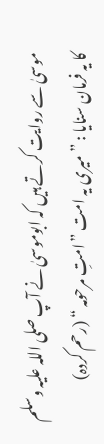موسیٰ سے روایت کرتے ہیں کہ ابوموسیٰ نے آپ صلی اللہ علیہ وسلم کا یہ فرمان سنایا : ” میری یہ امت ”امتِ مرحومہ “ (رحم کردہ)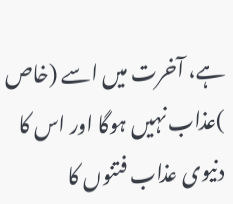ہے، آخرت میں اسے (خاص )عذاب نہیں ہوگا اور اس کا دنیوی عذاب فتنوں کا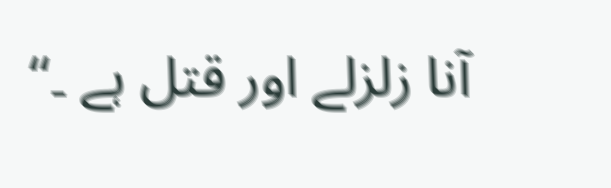آنا زلزلے اور قتل ہے ۔“